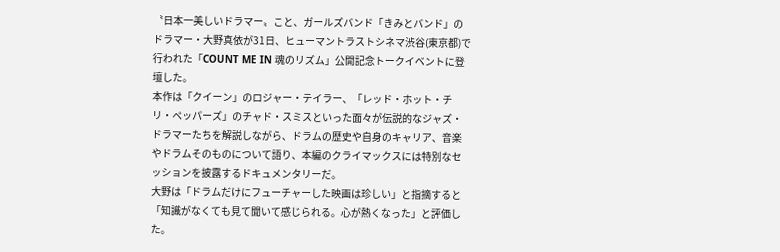〝日本一美しいドラマー〟こと、ガールズバンド「きみとバンド」のドラマー・大野真依が31日、ヒューマントラストシネマ渋谷(東京都)で行われた「COUNT ME IN 魂のリズム」公開記念トークイベントに登壇した。
本作は「クイーン」のロジャー・テイラー、「レッド・ホット・チリ・ペッパーズ」のチャド・スミスといった面々が伝説的なジャズ・ドラマーたちを解説しながら、ドラムの歴史や自身のキャリア、音楽やドラムそのものについて語り、本編のクライマックスには特別なセッションを披露するドキュメンタリーだ。
大野は「ドラムだけにフューチャーした映画は珍しい」と指摘すると「知識がなくても見て聞いて感じられる。心が熱くなった」と評価した。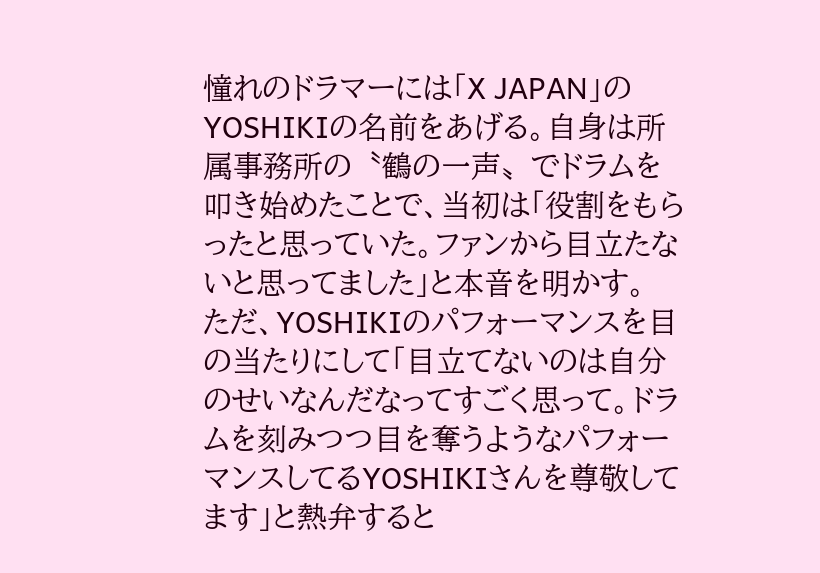憧れのドラマーには「X JAPAN」のYOSHIKIの名前をあげる。自身は所属事務所の〝鶴の一声〟でドラムを叩き始めたことで、当初は「役割をもらったと思っていた。ファンから目立たないと思ってました」と本音を明かす。
ただ、YOSHIKIのパフォーマンスを目の当たりにして「目立てないのは自分のせいなんだなってすごく思って。ドラムを刻みつつ目を奪うようなパフォーマンスしてるYOSHIKIさんを尊敬してます」と熱弁すると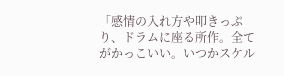「感情の入れ方や叩きっぷり、ドラムに座る所作。全てがかっこいい。いつかスケル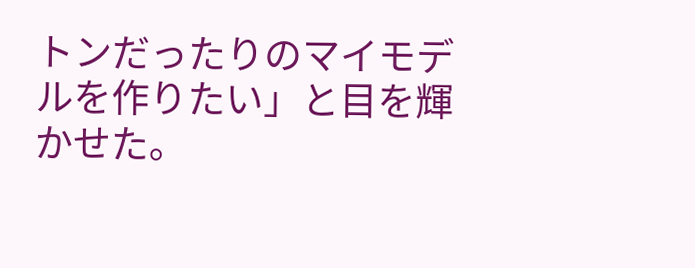トンだったりのマイモデルを作りたい」と目を輝かせた。